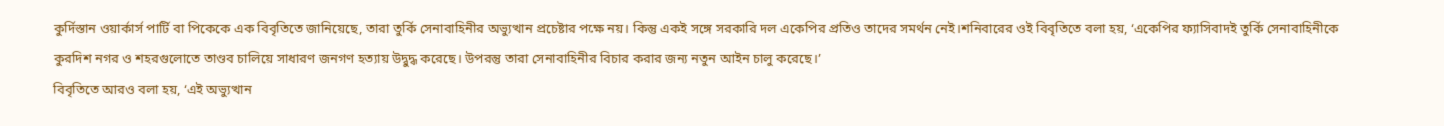কুর্দিস্তান ওয়ার্কার্স পার্টি বা পিকেকে এক বিবৃতিতে জানিয়েছে, তারা তুর্কি সেনাবাহিনীর অভ্যুত্থান প্রচেষ্টার পক্ষে নয়। কিন্তু একই সঙ্গে সরকারি দল একেপির প্রতিও তাদের সমর্থন নেই।শনিবারের ওই বিবৃতিতে বলা হয়, ‘একেপির ফ্যাসিবাদই তুর্কি সেনাবাহিনীকে কুরদিশ নগর ও শহরগুলোতে তাণ্ডব চালিয়ে সাধারণ জনগণ হত্যায় উদ্বুদ্ধ করেছে। উপরন্তু তারা সেনাবাহিনীর বিচার করার জন্য নতুন আইন চালু করেছে।’
বিবৃতিতে আরও বলা হয়, ‘এই অভ্যুত্থান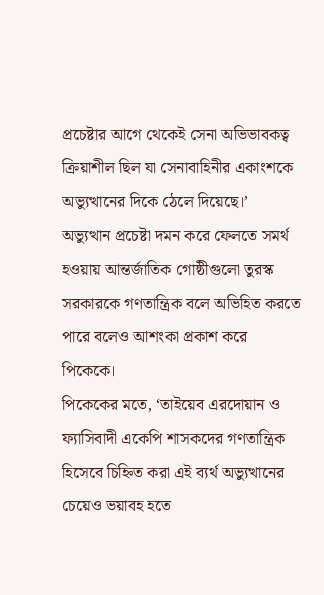প্রচেষ্টার আগে থেকেই সেনা অভিভাবকত্ব ক্রিয়াশীল ছিল যা সেনাবাহিনীর একাংশকে অভ্যুত্থানের দিকে ঠেলে দিয়েছে।’
অভ্যুত্থান প্রচেষ্টা দমন করে ফেলতে সমর্থ হওয়ায় আন্তর্জাতিক গোষ্ঠীগুলো তুরস্ক সরকারকে গণতান্ত্রিক বলে অভিহিত করতে পারে বলেও আশংকা প্রকাশ করে পিকেকে।
পিকেকের মতে, ‘তাইয়েব এরদোয়ান ও ফ্যাসিবাদী একেপি শাসকদের গণতান্ত্রিক হিসেবে চিহ্নিত করা এই ব্যর্থ অভ্যুত্থানের চেয়েও ভয়াবহ হতে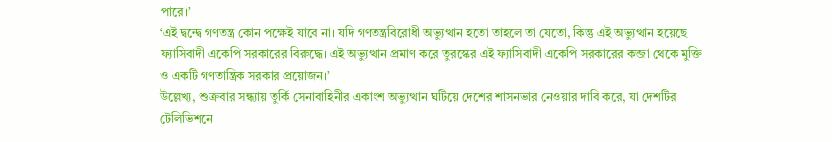পারে।’
‘এই দ্বন্দ্বে গণতন্ত্র কোন পক্ষেই যাবে না। যদি গণতন্ত্রবিরোধী অভ্যুত্থান হতো তাহলে তা যেতো, কিন্তু এই অভ্যুত্থান হয়েছে ফ্যাসিবাদী একেপি সরকারের বিরুদ্ধে। এই অভ্যুত্থান প্রমাণ করে তুরস্কের এই ফ্যাসিবাদী একেপি সরকারের কব্জা থেকে মুক্তি ও একটি গণতান্ত্রিক সরকার প্রয়োজন।’
উল্লেখ্য, শুক্রবার সন্ধ্যায় তুর্কি সেনাবাহিনীর একাংশ অভ্যুত্থান ঘটিয়ে দেশের শাসনভার নেওয়ার দাবি করে, যা দেশটির টেলিভিশনে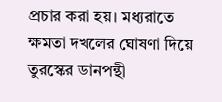প্রচার করা হয়। মধ্যরাতে ক্ষমতা দখলের ঘোষণা দিয়ে তুরস্কের ডানপন্থী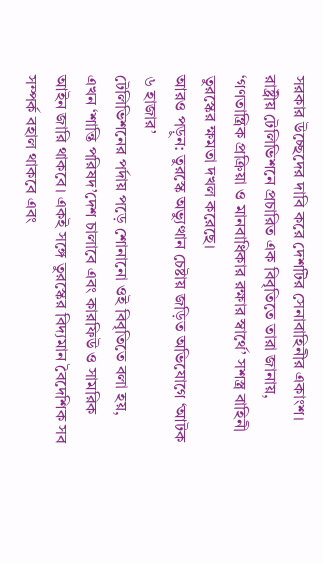সরকার উচ্ছেদের দাবি করে দেশটির সেনাবাহিনীর একাংশ। রাষ্ট্রীয় টেলিভিশনে প্রচারিত এক বিবৃতিতে তারা জানায়, ‘গণতান্ত্রিক প্রক্রিয়া ও মানবাধিকার রক্ষার স্বার্থে’ সশস্ত্র বাহিনী তুরস্কের ক্ষমতা দখল করেছে।
আরও পড়ুন: তুরস্কে অভ্যুত্থান চেষ্টায় জড়িত অভিযোগে ‘আটক ৬ হাজার’
টেলিভিশনের পর্দায় পড়ে শোনানো ওই বিবৃতিতে বলা হয়, এখন ‘শান্তি পরিষদ’দেশ চালাবে এবং কারফিউ ও সামরিক আইন জারি থাকবে। একই সঙ্গে তুরস্কের বিদ্যমান বৈদেশিক সব সম্পর্ক বহাল থাকবে এবং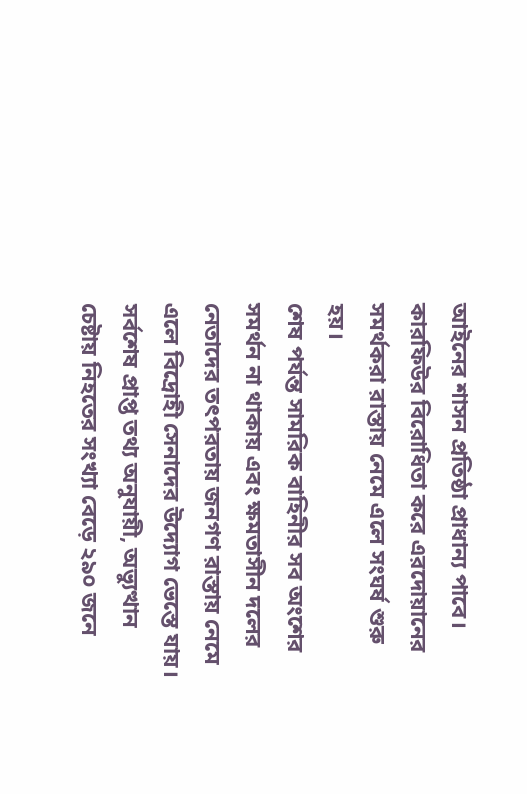আইনের শাসন প্রতিষ্ঠা প্রাধান্য পাবে। কারফিউর বিরোধিতা করে এরদোয়ানের সমর্থকরা রাস্তায় নেমে এলে সংঘর্ষ শুরু হয়।
শেষ পর্যন্ত সামরিক বাহিনীর সব অংশের সমর্থন না থাকায় এবং ক্ষমতাসীন দলের নেতাদের তৎপরতায় জনগণ রাস্তায় নেমে এলে বিদ্রোহী সেনাদের উদ্যোগ ভেস্তে যায়।
সর্বশেষ প্রাপ্ত তথ্য অনুযায়ী, অভ্যুত্থান চেষ্টায় নিহতের সংখ্যা বেড়ে ২৯০ জনে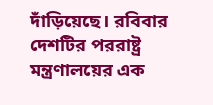দাঁড়িয়েছে। রবিবার দেশটির পররাষ্ট্র মন্ত্রণালয়ের এক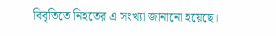বিবৃতিতে নিহতের এ সংখ্যা জানানো হয়েছে।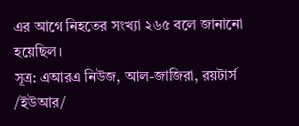এর আগে নিহতের সংখ্যা ২৬৫ বলে জানানো হয়েছিল।
সূত্র: এআরএ নিউজ, আল-জাজিরা, রয়টার্স
/ইউআর/